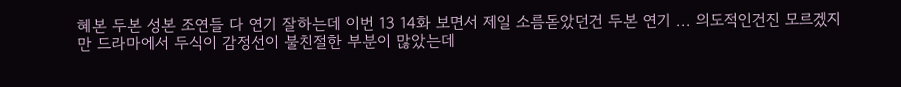혜본 두본 성본 조연들 다 연기 잘하는데 이번 13 14화 보면서 제일 소름돋았던건 두본 연기 ... 의도적인건진 모르겠지만 드라마에서 두식이 감정선이 불친절한 부분이 많았는데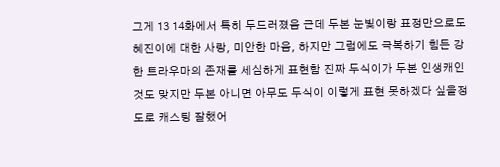그게 13 14화에서 특히 두드러졌음 근데 두본 눈빛이랑 표정만으로도 혜진이에 대한 사랑, 미안한 마음, 하지만 그럼에도 극복하기 힘든 강한 트라우마의 존재를 세심하게 표현함 진짜 두식이가 두본 인생캐인것도 맞지만 두본 아니면 아무도 두식이 이렇게 표현 못하겠다 싶을정도로 캐스팅 잘했어